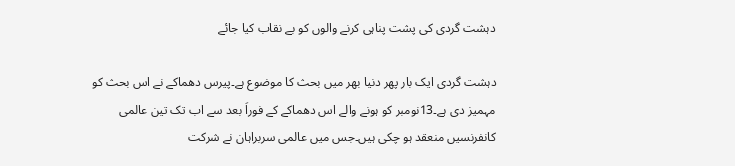دہشت گردی کی پشت پناہی کرنے والوں کو بے نقاب کیا جائے

دہشت گردی ایک بار پھر دنیا بھر میں بحث کا موضوع ہے۔پیرس دھماکے نے اس بحث کو مہمیز دی ہے۔13نومبر کو ہونے والے اس دھماکے کے فوراَ بعد سے اب تک تین عالمی کانفرنسیں منعقد ہو چکی ہیں۔جس میں عالمی سربراہان نے شرکت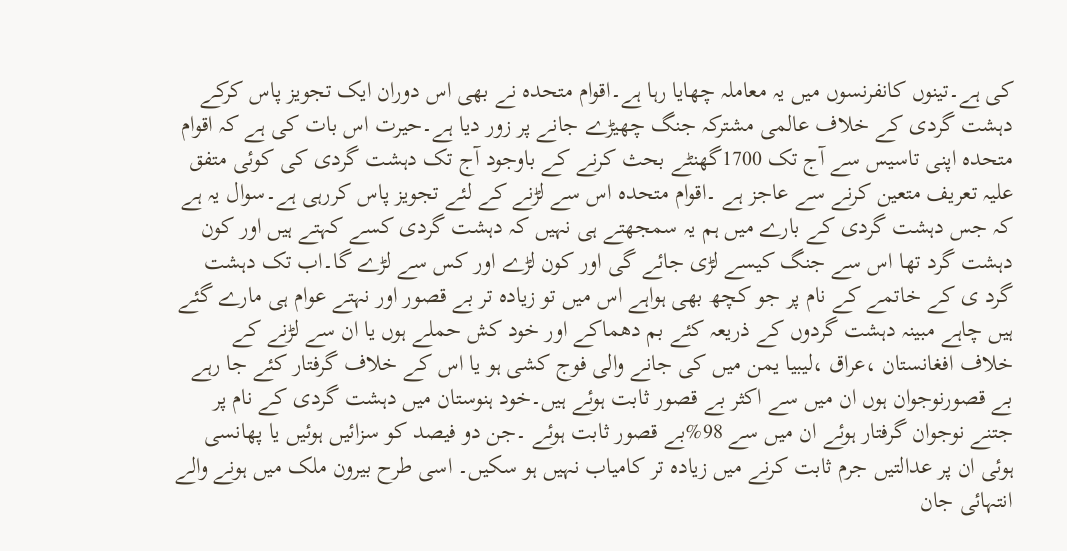کی ہے۔تینوں کانفرنسوں میں یہ معاملہ چھایا رہا ہے۔اقوام متحدہ نے بھی اس دوران ایک تجویز پاس کرکے دہشت گردی کے خلاف عالمی مشترکہ جنگ چھیڑے جانے پر زور دیا ہے۔حیرت اس بات کی ہے کہ اقوام متحدہ اپنی تاسیس سے آج تک 1700گھنٹے بحث کرنے کے باوجود آج تک دہشت گردی کی کوئی متفق علیہ تعریف متعین کرنے سے عاجز ہے ۔اقوام متحدہ اس سے لڑنے کے لئے تجویز پاس کررہی ہے۔سوال یہ ہے کہ جس دہشت گردی کے بارے میں ہم یہ سمجھتے ہی نہیں کہ دہشت گردی کسے کہتے ہیں اور کون دہشت گرد تھا اس سے جنگ کیسے لڑی جائے گی اور کون لڑے اور کس سے لڑے گا۔اب تک دہشت گرد ی کے خاتمے کے نام پر جو کچھ بھی ہواہے اس میں تو زیادہ تر بے قصور اور نہتے عوام ہی مارے گئے ہیں چاہے مبینہ دہشت گردوں کے ذریعہ کئے بم دھماکے اور خود کش حملے ہوں یا ان سے لڑنے کے خلاف افغانستان ،عراق ،لیبیا یمن میں کی جانے والی فوج کشی ہو یا اس کے خلاف گرفتار کئے جا رہے بے قصورنوجوان ہوں ان میں سے اکثر بے قصور ثابت ہوئے ہیں۔خود ہنوستان میں دہشت گردی کے نام پر جتنے نوجوان گرفتار ہوئے ان میں سے 98%بے قصور ثابت ہوئے ۔جن دو فیصد کو سزائیں ہوئیں یا پھانسی ہوئی ان پر عدالتیں جرم ثابت کرنے میں زیادہ تر کامیاب نہیں ہو سکیں۔ اسی طرح بیرون ملک میں ہونے والے انتہائی جان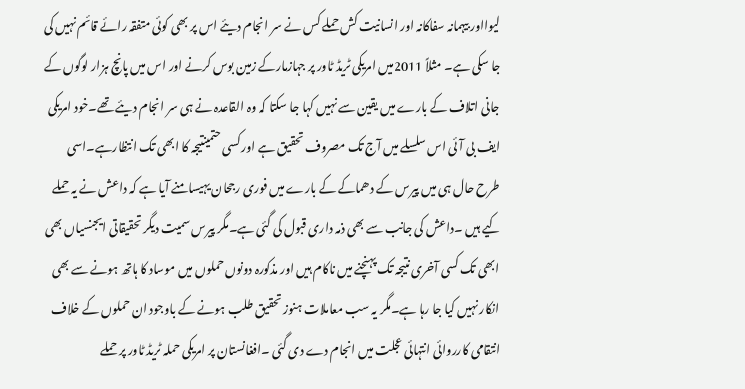لیوااور بیہمانہ سفاکانہ اور انسانیت کش حملے کس نے سر انجام دیئے اس پر بھی کوئی متفقہ رائے قائم نہیں کی جا سکی ہے۔ مثلاً 2011میں امریکی ٹریڈ ٹاور پر جہازمارکے زمین بوس کرنے اور اس میں پانچ ہزار لوگوں کے جانی اتلاف کے بارے میں یقین سے نہیں کہا جا سکتا کہ وہ القاعدہ نے ہی سر انجام دیئے تھے۔خود امریکی ایف بی آئی اس سلسلے میں آج تک مصروف تحقیق ہے اور کسی حتمینتیجہ کا ابھی تک انتظارہے۔اسی طرح حال ہی میں پیرس کے دھماکے کے بارے میں فوری رجحان یہیسامنے آیا ہے کہ داعش نے یہ حملے کیے ہیں ۔داعش کی جانب سے بھی ذمہ داری قبول کی گئی ہے۔مگر پیرس سمیت دیگر تحقیقاتی ایجنسیاں بھی ابھی تک کسی آخری نتیجہ تک پہنچنے میں ناکام ہیں اور مذکورہ دونوں حملوں میں موساد کا ہاتھ ہونے سے بھی انکار نہیں کیا جا رہا ہے۔مگر یہ سب معاملات ہنوز تحقیق طلب ہونے کے باوجود ان حملوں کے خلاف انتقامی کارروائی انتہائی عجلت میں انجام دے دی گئی ۔افغانستان پر امریکی حملہ ٹریڈ ٹاور پر حملے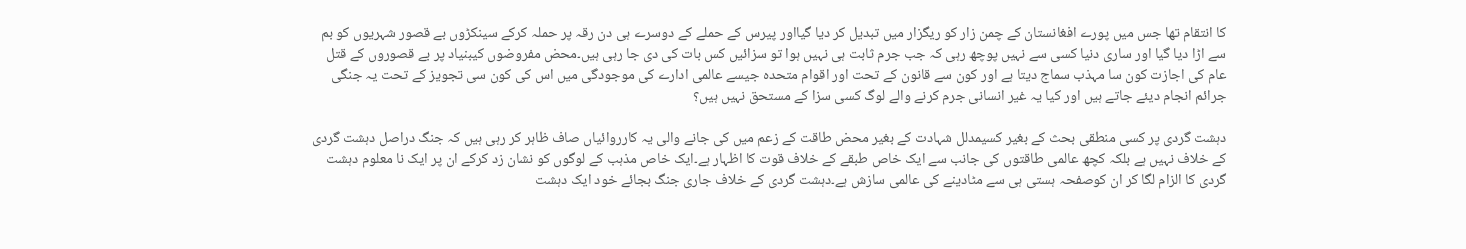کا انتقام تھا جس میں پورے افغانستان کے چمن زار کو ریگزار میں تبدیل کر دیا گیااور پیرس کے حملے کے دوسرے ہی دن رقہ پر حملہ کرکے سینکڑوں بے قصور شہریوں کو بم سے اڑا دیا گیا اور ساری دنیا کسی سے نہیں پوچھ رہی کہ جب جرم ثابت ہی نہیں ہوا تو سزائیں کس بات کی دی جا رہی ہیں۔محض مفروضوں کیبنیاد پر بے قصوروں کے قتل عام کی اجازت کون سا مہذب سماج دیتا ہے اور کون سے قانون کے تحت اور اقوام متحدہ جیسے عالمی ادارے کی موجودگی میں اس کی کون سی تجویز کے تحت یہ جنگی جرائم انجام دیئے جاتے ہیں اور کیا یہ غیر انسانی جرم کرنے والے لوگ کسی سزا کے مستحق نہیں ہیں؟

دہشت گردی پر کسی منطقی بحث کے بغیر کسیمدلل شہادت کے بغیر محض طاقت کے زعم میں کی جانے والی یہ کارروائیاں صاف ظاہر کر رہی ہیں کہ جنگ دراصل دہشت گردی کے خلاف نہیں ہے بلکہ کچھ عالمی طاقتوں کی جانب سے ایک خاص طبقے کے خلاف قوت کا اظہار ہے۔ایک خاص مذہب کے لوگوں کو نشان زد کرکے ان پر ایک نا معلوم دہشت گردی کا الزام لگا کر ان کوصفحہ ہستی ہی سے مٹادینے کی عالمی سازش ہے۔دہشت گردی کے خلاف جاری جنگ بجائے خود ایک دہشت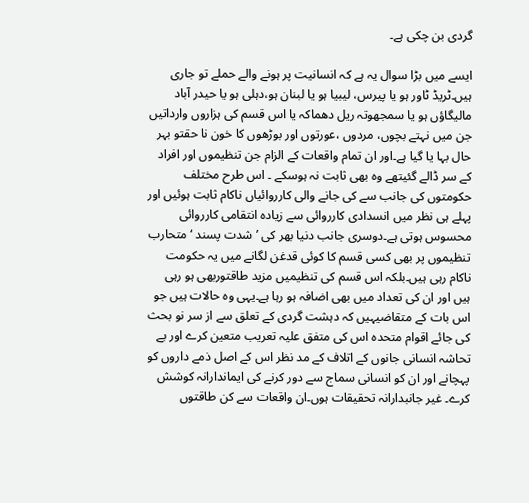گردی بن چکی ہے۔

ایسے میں بڑا سوال یہ ہے کہ انسانیت پر ہونے والے حملے تو جاری ہیں۔ٹریڈ ٹاور ہو یا پیرس، لیبیا ہو یا لبنان ہو،دہلی ہو یا حیدر آباد مالیگاؤں ہو یا سمجھوتہ ریل دھماکہ یا اس قسم کی ہزاروں وارداتیں جن میں نہتے بچوں، مردوں ،عورتوں اور بوڑھوں کا خون نا حقتو بہر حال بہا یا گیا ہے۔اور ان تمام واقعات کے الزام جن تنظیموں اور افراد کے سر ڈالے گئیتھے وہ بھی ثابت نہ ہوسکے ۔ اس طرح مختلف حکومتوں کی جانب سے کی جانے والی کارروائیاں ناکام ثابت ہوئیں اور پہلے ہی نظر میں انسدادی کارروائی سے زیادہ انتقامی کارروائی محسوس ہوتی ہے۔دوسری جانب دنیا بھر کی ’شدت پسند ‘متحارب تنظیموں پر بھی کسی قسم کا کوئی قدغن لگانے میں یہ حکومت ناکام رہی ہیں۔بلکہ اس قسم کی تنظیمیں مزید طاقتوربھی ہو رہی ہیں اور ان کی تعداد میں بھی اضافہ ہو رہا ہے۔یہی وہ حالات ہیں جو اس بات کے متقاضیہیں کہ دہشت گردی کے تعلق سے از سر نو بحث کی جائے اقوام متحدہ اس کی متفق علیہ تعریب متعین کرے اور بے تحاشہ انسانی جانوں کے اتلاف کے مد نظر اس کے اصل ذمے داروں کو پہچانے اور ان کو انسانی سماج سے دور کرنے کی ایماندارانہ کوشش کرے۔ غیر جانبدارانہ تحقیقات ہوں۔ان واقعات سے کن طاقتوں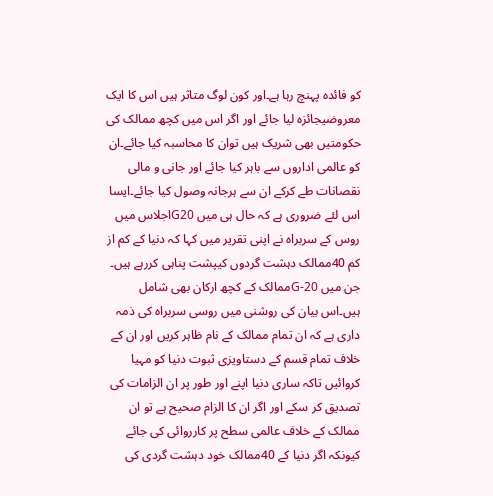کو فائدہ پہنچ رہا ہے۔اور کون لوگ متاثر ہیں اس کا ایک معروضیجائزہ لیا جائے اور اگر اس میں کچھ ممالک کی حکومتیں بھی شریک ہیں توان کا محاسبہ کیا جائے۔ان کو عالمی اداروں سے باہر کیا جائے اور جانی و مالی نقصانات طے کرکے ان سے ہرجانہ وصول کیا جائے۔ایسا اس لئے ضروری ہے کہ حال ہی میں G20اجلاس میں روس کے سربراہ نے اپنی تقریر میں کہا کہ دنیا کے کم از کم 40ممالک دہشت گردوں کیپشت پناہی کررہے ہیں۔ جن میں G-20ممالک کے کچھ ارکان بھی شامل ہیں۔اس بیان کی روشنی میں روسی سربراہ کی ذمہ داری ہے کہ ان تمام ممالک کے نام ظاہر کریں اور ان کے خلاف تمام قسم کے دستاویزی ثبوت دنیا کو مہیا کروائیں تاکہ ساری دنیا اپنے اور طور پر ان الزامات کی تصدیق کر سکے اور اگر ان کا الزام صحیح ہے تو ان ممالک کے خلاف عالمی سطح پر کارروائی کی جائے کیونکہ اگر دنیا کے 40ممالک خود دہشت گردی کی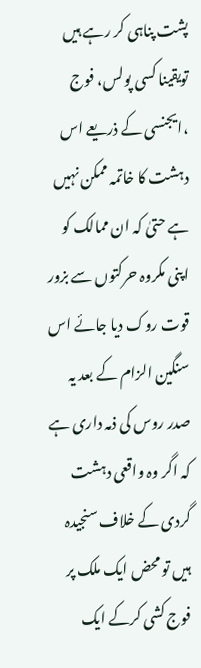پشت پناہی کر رہے ہیں تویقینا کسی پولس، فوج ،ایجنسی کے ذریعے اس دہشت کا خاتمہ ممکن نہیں ہے حتیٰ کہ ان ممالک کو اپنی مکروہ حرکتوں سے بزور قوت روک دیا جائے اس سنگین الزام کے بعد یہ صدر روس کی ذمہ داری ہے کہ اگر وہ واقعی دہشت گردی کے خلاف سنجیدہ ہیں تو محض ایک ملک پر فوج کشی کرکے ایک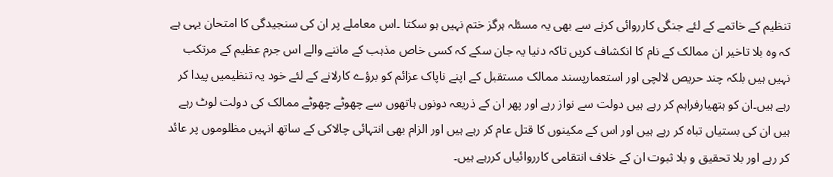تنظیم کے خاتمے کے لئے جنگی کارروائی کرنے سے بھی یہ مسئلہ ہرگز ختم نہیں ہو سکتا ۔اس معاملے پر ان کی سنجیدگی کا امتحان یہی ہے کہ وہ بلا تاخیر ان ممالک کے نام کا انکشاف کریں تاکہ دنیا یہ جان سکے کہ کسی خاص مذہب کے ماننے والے اس جرم عظیم کے مرتکب نہیں ہیں بلکہ چند حریص لالچی اور استعمارپسند ممالک مستقبل کے اپنے ناپاک عزائم کو برؤے کارلانے کے لئے خود یہ تنظیمیں پیدا کر رہے ہیں۔ان کو ہتھیارفراہم کر رہے ہیں دولت سے نواز رہے اور پھر ان کے ذریعہ دونوں ہاتھوں سے چھوٹے چھوٹے ممالک کی دولت لوٹ رہے ہیں ان کی بستیاں تباہ کر رہے ہیں اور اس کے مکینوں کا قتل عام کر رہے ہیں اور الزام بھی انتہائی چالاکی کے ساتھ انہیں مظلوموں پر عائد کر رہے اور بلا تحقیق و بلا ثبوت ان کے خلاف انتقامی کارروائیاں کررہے ہیں۔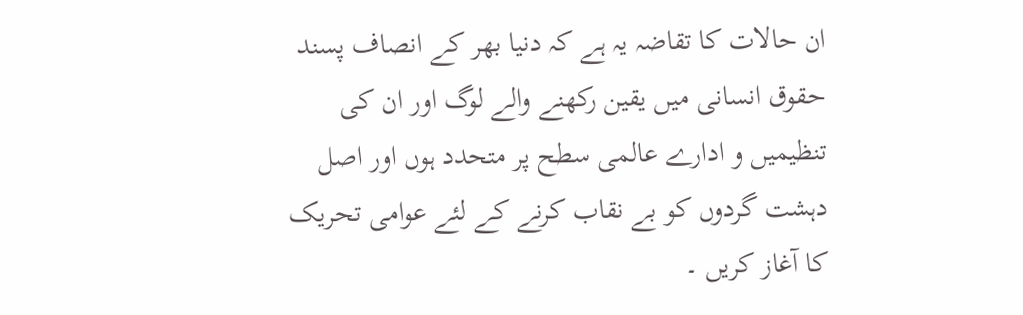ان حالات کا تقاضہ یہ ہے کہ دنیا بھر کے انصاف پسند حقوق انسانی میں یقین رکھنے والے لوگ اور ان کی تنظیمیں و ادارے عالمی سطح پر متحدد ہوں اور اصل دہشت گردوں کو بے نقاب کرنے کے لئے عوامی تحریک کا آغاز کریں ۔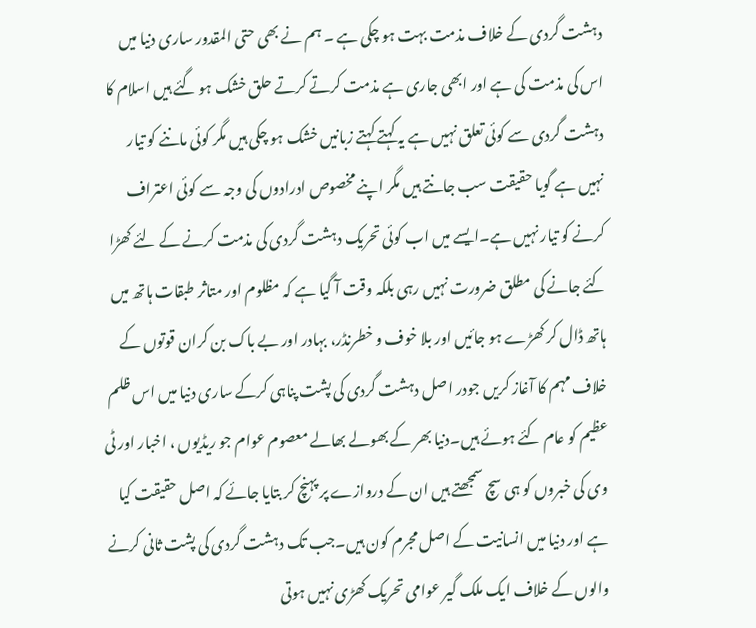دہشت گردی کے خلاف مذمت بہت ہو چکی ہے ۔ ہم نے بھی حتی المقدور ساری دنیا میں اس کی مذمت کی ہے اور ابھی جاری ہے مذمت کرتے کرتے حلق خشک ہو گئے ہیں اسلام کا دہشت گردی سے کوئی تعلق نہیں ہے یہ کہتے کہتے زبانیں خشک ہو چکی ہیں مگر کوئی ماننے کو تیار نہیں ہے گویا حقیقت سب جانتے ہیں مگر اپنے مخصوص ادرادوں کی وجہ سے کوئی اعتراف کرنے کو تیار نہیں ہے۔ایسے میں اب کوئی تحریک دہشت گردی کی مذمت کرنے کے لئے کھڑا کئے جانے کی مطلق ضرورت نہیں رہی بلکہ وقت آ گیا ہے کہ مظلوم اور متاثر طبقات ہاتھ میں ہاتھ ڈال کر کھڑے ہو جائیں اور بلا خوف و خطرنڈر، بہادر اور بے باک بن کران قوتوں کے خلاف مہم کا آغاز کریں جودر اصل دہشت گردی کی پشت پناہی کرکے ساری دنیا میں اس ظلم عظیم کو عام کئے ہوئے ہیں۔دنیا بھر کے بھولے بھالے معصوم عوام جو ریڈیوں ، اخبار اور ٹی وی کی خبروں کو ہی سچ سمجھتے ہیں ان کے دروازے پر پہنچ کر بتایا جائے کہ اصل حقیقت کیا ہے اور دنیا میں انسانیت کے اصل مجرم کون ہیں۔جب تک دہشت گردی کی پشت ثانی کرنے والوں کے خلاف ایک ملک گیر عوامی تحریک کھڑی نہیں ہوتی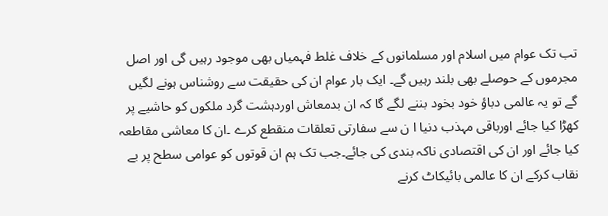تب تک عوام میں اسلام اور مسلمانوں کے خلاف غلط فہمیاں بھی موجود رہیں گی اور اصل مجرموں کے حوصلے بھی بلند رہیں گے۔ ایک بار عوام ان کی حقیقت سے روشناس ہونے لگیں گے تو یہ عالمی دباؤ خود بخود بننے لگے گا کہ ان بدمعاش اوردہشت گرد ملکوں کو حاشیے پر کھڑا کیا جائے اورباقی مہذب دنیا ا ن سے سفارتی تعلقات منقطع کرے ۔ان کا معاشی مقاطعہ کیا جائے اور ان کی اقتصادی ناکہ بندی کی جائے۔جب تک ہم ان قوتوں کو عوامی سطح پر بے نقاب کرکے ان کا عالمی بائیکاٹ کرنے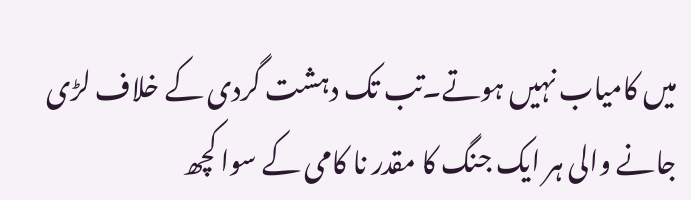میں کامیاب نہیں ہوتے۔تب تک دہشت گردی کے خلاف لڑی جانے والی ہر ایک جنگ کا مقدر نا کامی کے سوا کچھ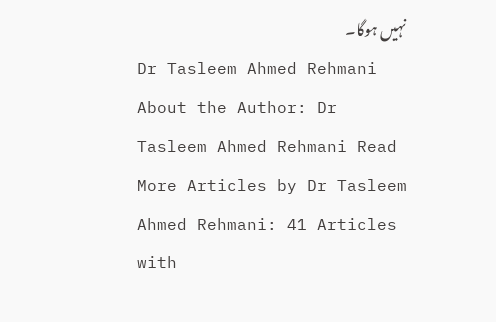نہیں ہوگا۔
Dr Tasleem Ahmed Rehmani
About the Author: Dr Tasleem Ahmed Rehmani Read More Articles by Dr Tasleem Ahmed Rehmani: 41 Articles with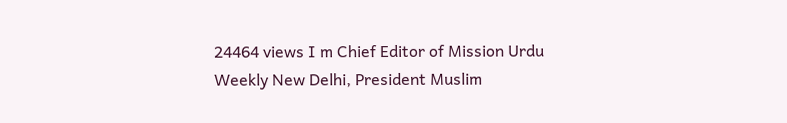24464 views I m Chief Editor of Mission Urdu Weekly New Delhi, President Muslim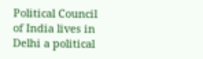Political Council of India lives in Delhi a political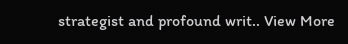strategist and profound writ.. View More